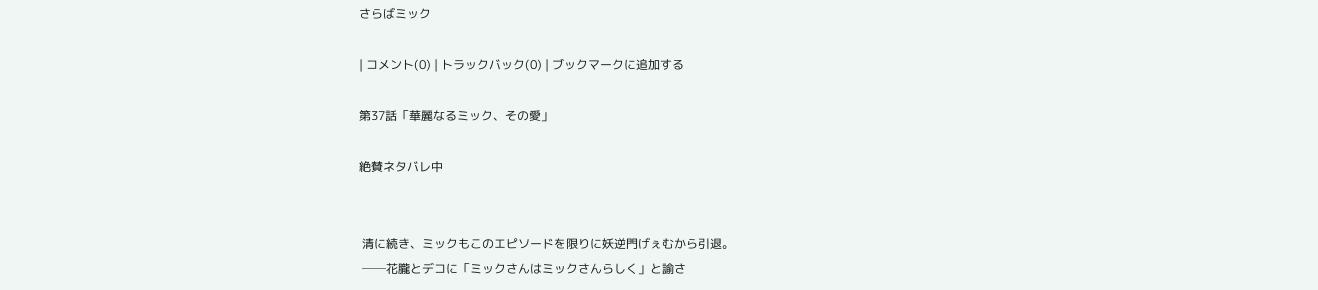さらばミック

| コメント(0) | トラックバック(0) | ブックマークに追加する

第37話「華麗なるミック、その愛」

絶賛ネタバレ中


 清に続き、ミックもこのエピソードを限りに妖逆門げぇむから引退。
 ──花朧とデコに「ミックさんはミックさんらしく」と諭さ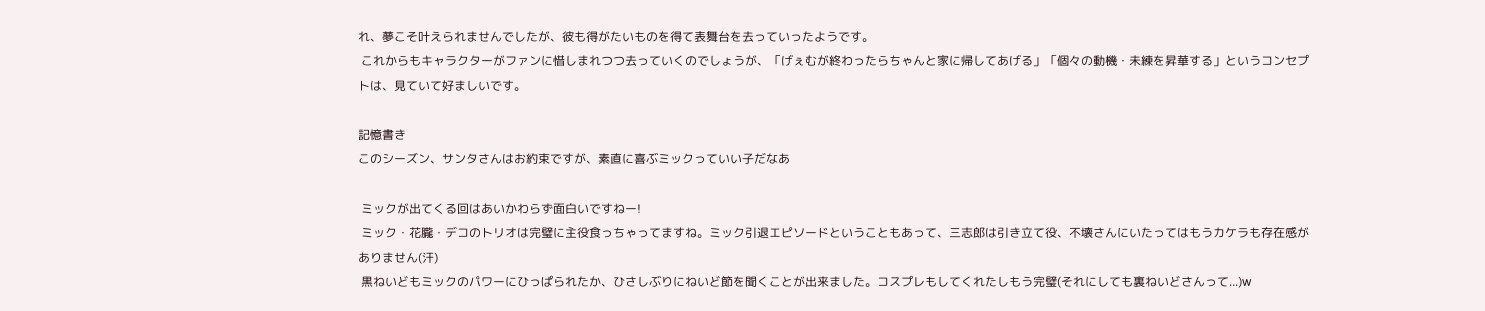れ、夢こそ叶えられませんでしたが、彼も得がたいものを得て表舞台を去っていったようです。
 これからもキャラクターがファンに惜しまれつつ去っていくのでしょうが、「げぇむが終わったらちゃんと家に帰してあげる」「個々の動機・未練を昇華する」というコンセプトは、見ていて好ましいです。

記憶書き
このシーズン、サンタさんはお約束ですが、素直に喜ぶミックっていい子だなあ

 ミックが出てくる回はあいかわらず面白いですねー!
 ミック・花朧・デコのトリオは完璧に主役食っちゃってますね。ミック引退エピソードということもあって、三志郎は引き立て役、不壊さんにいたってはもうカケラも存在感がありません(汗)
 黒ねいどもミックのパワーにひっぱられたか、ひさしぶりにねいど節を聞くことが出来ました。コスプレもしてくれたしもう完璧(それにしても裏ねいどさんって...)w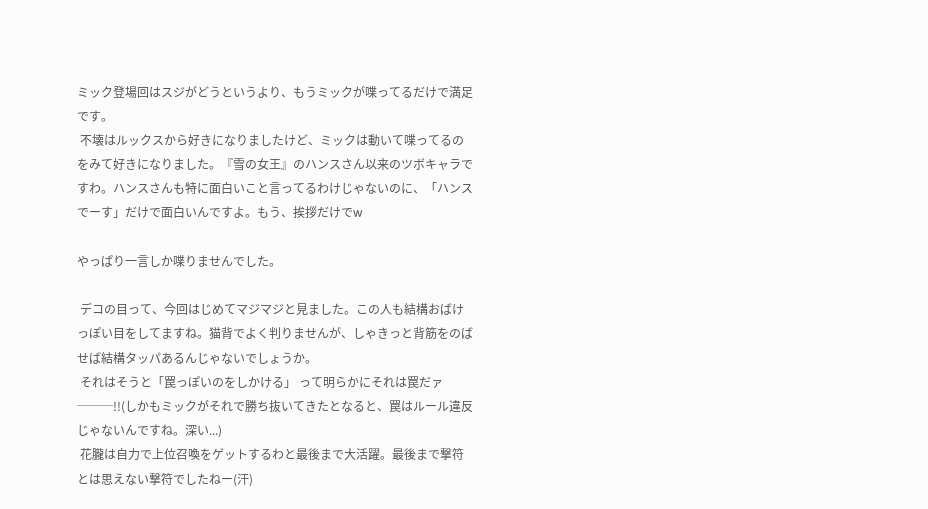ミック登場回はスジがどうというより、もうミックが喋ってるだけで満足です。
 不壊はルックスから好きになりましたけど、ミックは動いて喋ってるのをみて好きになりました。『雪の女王』のハンスさん以来のツボキャラですわ。ハンスさんも特に面白いこと言ってるわけじゃないのに、「ハンスでーす」だけで面白いんですよ。もう、挨拶だけでw

やっぱり一言しか喋りませんでした。

 デコの目って、今回はじめてマジマジと見ました。この人も結構おばけっぽい目をしてますね。猫背でよく判りませんが、しゃきっと背筋をのばせば結構タッパあるんじゃないでしょうか。
 それはそうと「罠っぽいのをしかける」 って明らかにそれは罠だァ───!!(しかもミックがそれで勝ち抜いてきたとなると、罠はルール違反じゃないんですね。深い...)
 花朧は自力で上位召喚をゲットするわと最後まで大活躍。最後まで撃符とは思えない撃符でしたねー(汗)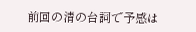前回の清の台詞で予感は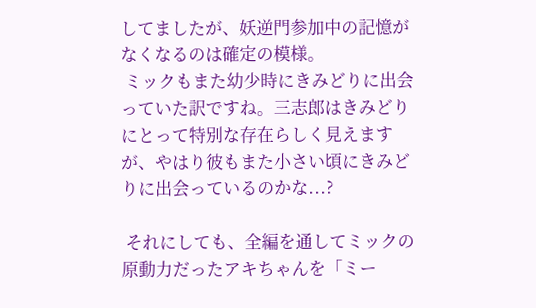してましたが、妖逆門参加中の記憶がなくなるのは確定の模様。
 ミックもまた幼少時にきみどりに出会っていた訳ですね。三志郎はきみどりにとって特別な存在らしく見えますが、やはり彼もまた小さい頃にきみどりに出会っているのかな...?

 それにしても、全編を通してミックの原動力だったアキちゃんを「ミー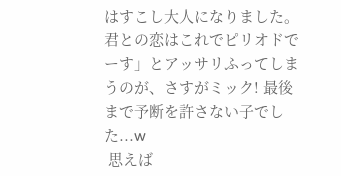はすこし大人になりました。君との恋はこれでピリオドでーす」とアッサリふってしまうのが、さすがミック! 最後まで予断を許さない子でした...w
 思えば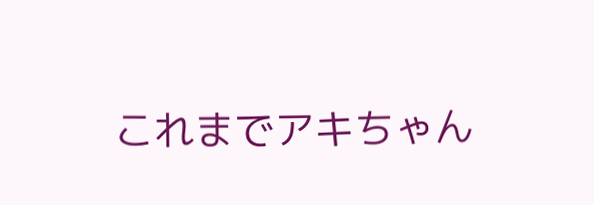これまでアキちゃん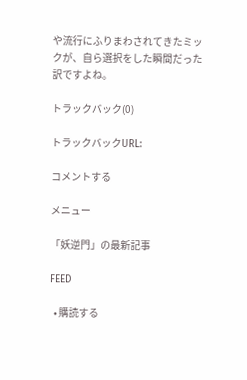や流行にふりまわされてきたミックが、自ら選択をした瞬間だった訳ですよね。

トラックバック(0)

トラックバックURL:

コメントする

メニュー

「妖逆門」の最新記事

FEED

  • 購読する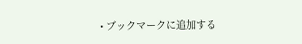• ブックマークに追加する